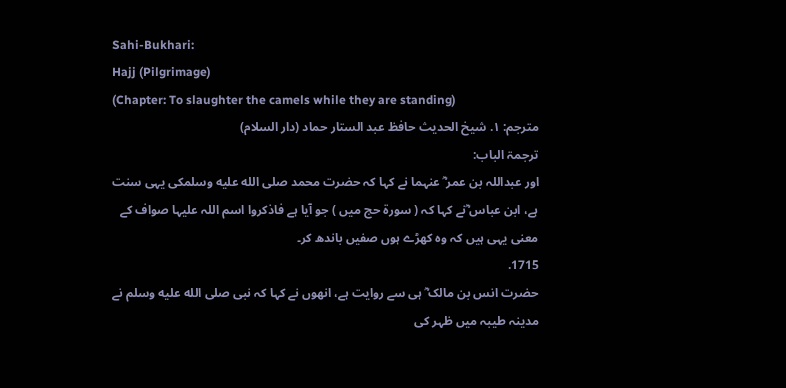Sahi-Bukhari:
Hajj (Pilgrimage)
(Chapter: To slaughter the camels while they are standing)
مترجم: ١. شیخ الحدیث حافظ عبد الستار حماد (دار السلام)
ترجمۃ الباب:
اور عبداللہ بن عمر ؓ عنہما نے کہا کہ حضرت محمد صلى الله عليه وسلمکی یہی سنت ہے، ابن عباس ؓنے کہا کہ ( سورۃ حج میں ) جو آیا ہے فاذکروا اسم اللہ علیہا صواف کے معنی یہی ہیں کہ وہ کھڑے ہوں صفیں باندھ کر۔
1715.
حضرت انس بن مالک ؓ ہی سے روایت ہے، انھوں نے کہا کہ نبی صلى الله عليه وسلم نے مدینہ طیبہ میں ظہر کی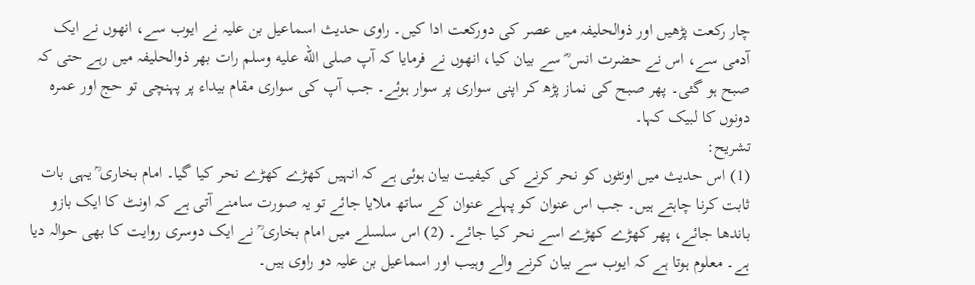چار رکعت پڑھیں اور ذوالحلیفہ میں عصر کی دورکعت ادا کیں۔ راوی حدیث اسماعیل بن علیہ نے ایوب سے، انھوں نے ایک آدمی سے، اس نے حضرت انس ؓ سے بیان کیا، انھوں نے فرمایا کہ آپ صلى الله عليه وسلم رات بھر ذوالحلیفہ میں رہے حتی کہ صبح ہو گئی۔ پھر صبح کی نماز پڑھ کر اپنی سواری پر سوار ہوئے۔ جب آپ کی سواری مقام بیداء پر پہنچی تو حج اور عمرہ دونوں کا لبیک کہا۔
تشریح:
(1) اس حدیث میں اونٹوں کو نحر کرنے کی کیفیت بیان ہوئی ہے کہ انہیں کھڑے کھڑے نحر کیا گیا۔ امام بخارى ؒ یہی بات ثابت کرنا چاہتے ہیں۔ جب اس عنوان کو پہلے عنوان کے ساتھ ملایا جائے تو یہ صورت سامنے آتی ہے کہ اونٹ کا ایک بازو باندھا جائے، پھر کھڑے کھڑے اسے نحر کیا جائے۔ (2) اس سلسلے میں امام بخاری ؒ نے ایک دوسری روایت کا بھی حوالہ دیا ہے۔ معلوم ہوتا ہے کہ ایوب سے بیان کرنے والے وہیب اور اسماعیل بن علیہ دو راوی ہیں۔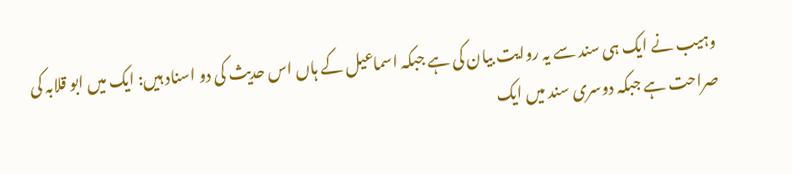وہیب نے ایک ہی سند سے یہ روایت بیان کی ہے جبکہ اسماعیل کے ہاں اس حدیث کی دو اسناد ہیں: ایک میں ابو قلابہ کی صراحت ہے جبکہ دوسری سند میں ایک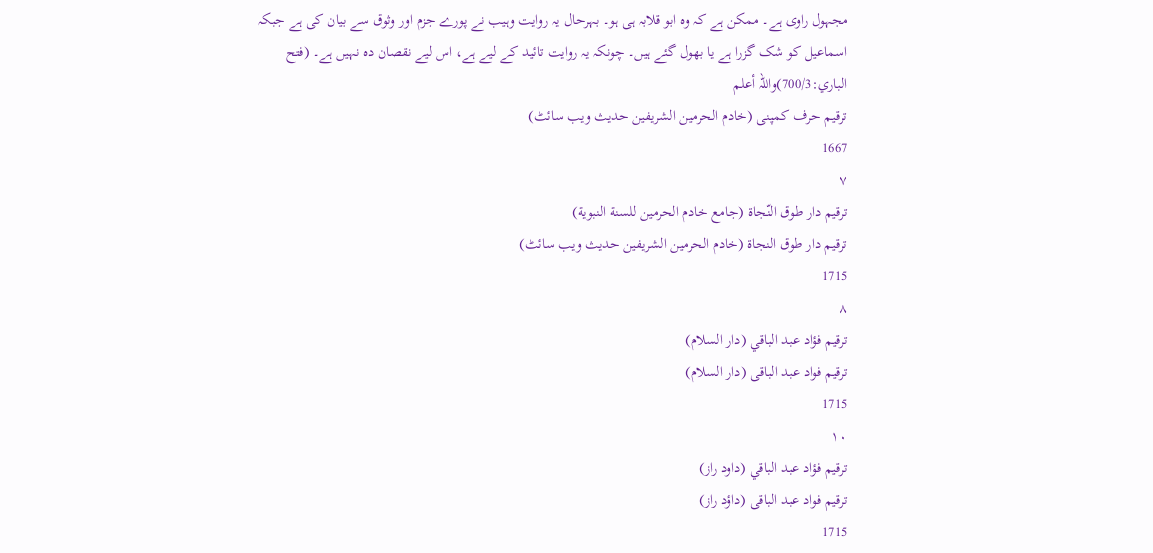مجہول راوی ہے۔ ممکن ہے کہ وہ ابو قلابہ ہی ہو۔ بہرحال یہ روایت وہیب نے پورے جزم اور وثوق سے بیان کی ہے جبکہ اسماعیل کو شک گزرا ہے یا بھول گئے ہیں۔ چونکہ یہ روایت تائید کے لیے ہے، اس لیے نقصان دہ نہیں ہے۔ (فتح الباري:700/3)واللہ أعلم
ترقیم حرف کمپنی (خادم الحرمین الشریفین حدیث ویب سائٹ)
1667
٧
ترقيم دار طوق النّجاة (جامع خادم الحرمين للسنة النبوية)
ترقیم دار طوق النجاۃ (خادم الحرمین الشریفین حدیث ویب سائٹ)
1715
٨
ترقيم فؤاد عبد الباقي (دار السلام)
ترقیم فواد عبد الباقی (دار السلام)
1715
١٠
ترقيم فؤاد عبد الباقي (داود راز)
ترقیم فواد عبد الباقی (داؤد راز)
1715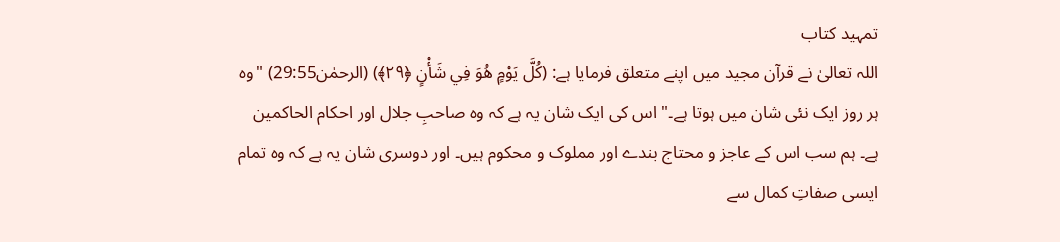تمہید کتاب
اللہ تعالیٰ نے قرآن مجید میں اپنے متعلق فرمایا ہے: (كُلَّ يَوْمٍ هُوَ فِي شَأْنٍ ﴿٢٩﴾) (الرحمٰن29:55) "وہ ہر روز ایک نئی شان میں ہوتا ہے۔" اس کی ایک شان یہ ہے کہ وہ صاحبِ جلال اور احکام الحاکمین ہے۔ ہم سب اس کے عاجز و محتاج بندے اور مملوک و محکوم ہیں۔ اور دوسری شان یہ ہے کہ وہ تمام ایسی صفاتِ کمال سے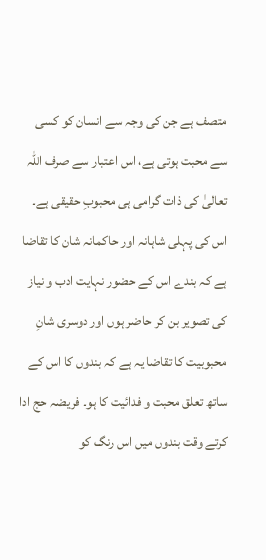متصف ہے جن کی وجہ سے انسان کو کسی سے محبت ہوتی ہے، اس اعتبار سے صرف اللہ تعالیٰ کی ذات گرامی ہی محبوبِ حقیقی ہے۔ اس کی پہلی شاہانہ اور حاکمانہ شان کا تقاضا ہے کہ بندے اس کے حضور نہایت ادب و نیاز کی تصویر بن کر حاضر ہوں اور دوسری شانِ محبوبیت کا تقاضا یہ ہے کہ بندوں کا اس کے ساتھ تعلق محبت و فدائیت کا ہو۔ فریضہ حج ادا کرتے وقت بندوں میں اس رنگ کو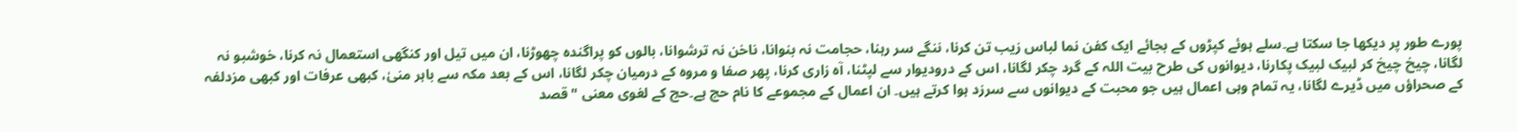پورے طور پر دیکھا جا سکتا ہے۔سلے ہوئے کپڑوں کے بجائے ایک کفن نما لباس زیب تن کرنا، ننگے سر رہنا، حجامت نہ بنوانا، ناخن نہ ترشوانا، بالوں کو پراگندہ چھوڑنا، ان میں تیل اور کنگھی استعمال نہ کرنا، خوشبو نہ لگانا، چیخ چیخ کر لبیک لبیک پکارنا، دیوانوں کی طرح بیت اللہ کے گرد چکر لگانا، اس کے درودیوار سے لپٹنا، آہ زاری کرنا، پھر صفا و مروہ کے درمیان چکر لگانا، اس کے بعد مکہ سے باہر منیٰ، کبھی عرفات اور کبھی مزدلفہ کے صحراؤں میں ڈیرے لگانا، یہ تمام وہی اعمال ہیں جو محبت کے دیوانوں سے سرزد ہوا کرتے ہیں۔ ان اعمال کے مجموعے کا نام حج ہے۔حج کے لغوی معنی "قصد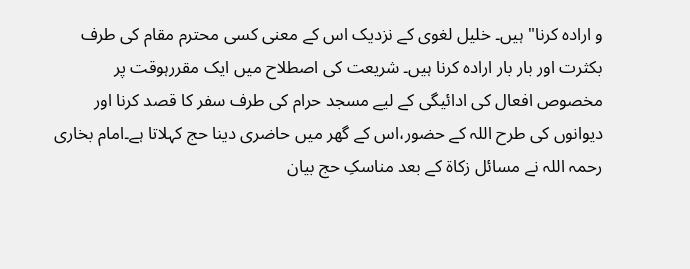و ارادہ کرنا" ہیں۔ خلیل لغوی کے نزدیک اس کے معنی کسی محترم مقام کی طرف بکثرت اور بار بار ارادہ کرنا ہیں۔ شریعت کی اصطلاح میں ایک مقررہوقت پر مخصوص افعال کی ادائیگی کے لیے مسجد حرام کی طرف سفر کا قصد کرنا اور دیوانوں کی طرح اللہ کے حضور،اس کے گھر میں حاضری دینا حج کہلاتا ہے۔امام بخاری رحمہ اللہ نے مسائل زکاۃ کے بعد مناسکِ حج بیان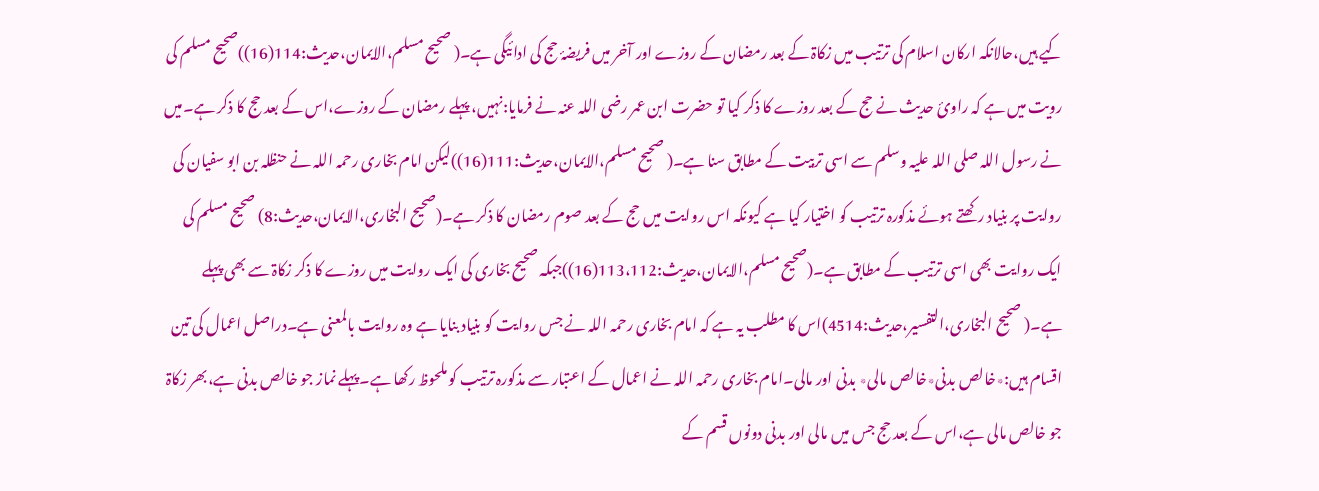کیے ہیں،حالانکہ ارکان اسلام کی ترتیب میں زکاۃ کے بعد رمضان کے روزے اور آخر میں فریضۂ حج کی ادائیگی ہے۔( صحیح مسلم،الایمان،حدیث:114(16))صحیح مسلم کی رویت میں ہے کہ راوئ حدیث نے حج کے بعد روزے کا ذکر کیا تو حضرت ابن عمر رضی اللہ عنہ نے فرمایا:نہیں، پہلے رمضان کے روزے،اس کے بعد حج کا ذکر ہے۔میں نے رسول اللہ صلی اللہ علیہ وسلم سے اسی تربیت کے مطابق سنا ہے۔( صحیح مسلم،الایمان،حدیث:111(16))لیکن امام بخاری رحمہ اللہ نے حنظلہ بن ابو سفیان کی روایت پر بنیاد رکھتے ہوئے مذکورہ ترتیب کو اختیار کیا ہے کیونکہ اس روایت میں حج کے بعد صوم رمضان کا ذکر ہے۔(صحیح البخاری،الایمان،حدیث:8) صحیح مسلم کی ایک روایت بھی اسی ترتیب کے مطابق ہے۔(صحیح مسلم،الایمان،حدیث:113،112(16))جبکہ صحیح بخاری کی ایک روایت میں روزے کا ذکر زکاۃ سے بھی پہلے ہے۔( صحیح البخاری،التفسیر،حدیث:4514)اس کا مطلب یہ ہے کہ امام بخاری رحمہ اللہ نے جس روایت کو بنیاد بنایا ہے وہ روایت بالمعنی ہے۔دراصل اعمال کی تین اقسام ہیں:٭خالص بدنی٭خالص مالی٭ بدنی اور مالی۔امام بخاری رحمہ اللہ نے اعمال کے اعتبار سے مذکورہ ترتیب کو ملحوظ رکھا ہے۔پہلے نماز جو خالص بدنی ہے،بھر زکاۃ جو خالص مالی ہے،اس کے بعد حج جس میں مالی اور بدنی دونوں قسم کے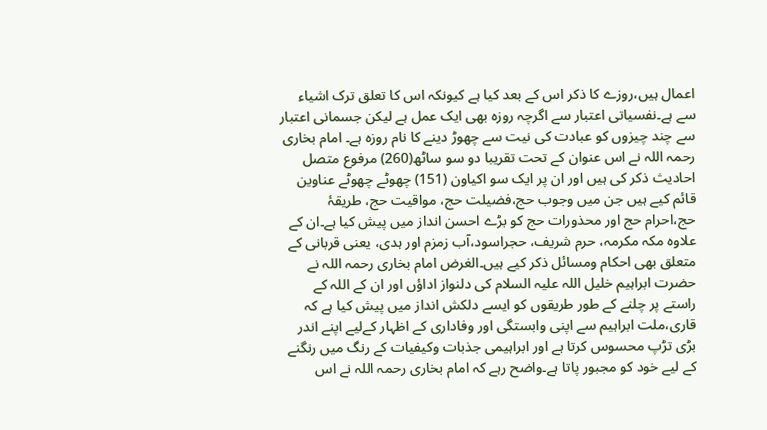اعمال ہیں،روزے کا ذکر اس کے بعد کیا ہے کیونکہ اس کا تعلق ترک اشیاء سے ہے۔نفسیاتی اعتبار سے اگرچہ روزہ بھی ایک عمل ہے لیکن جسمانی اعتبار سے چند چیزوں کو عبادت کی نیت سے چھوڑ دینے کا نام روزہ ہے۔ امام بخاری رحمہ اللہ نے اس عنوان کے تحت تقریبا دو سو ساٹھ(260) مرفوع متصل احادیث ذکر کی ہیں اور ان پر ایک سو اکیاون (151) چھوٹے چھوٹے عناوین قائم کیے ہیں جن میں وجوب حج،فضیلت حج، مواقیت حج، طریقۂ حج،احرام حج اور محذورات حج کو بڑے احسن انداز میں پیش کیا ہے۔ان کے علاوہ مکہ مکرمہ، حرم شریف، حجراسود،آب زمزم اور ہدی، یعنی قربانی کے متعلق بھی احکام ومسائل ذکر کیے ہیں۔الغرض امام بخاری رحمہ اللہ نے حضرت ابراہیم خلیل اللہ علیہ السلام کی دلنواز اداؤں اور ان کے اللہ کے راستے پر چلنے کے طور طریقوں کو ایسے دلکش انداز میں پیش کیا ہے کہ قاری،ملت ابراہیم سے اپنی وابستگی اور وفاداری کے اظہار کےلیے اپنے اندر بڑی تڑپ محسوس کرتا ہے اور ابراہیمی جذبات وکیفیات کے رنگ میں رنگنے کے لیے خود کو مجبور پاتا ہے۔واضح رہے کہ امام بخاری رحمہ اللہ نے اس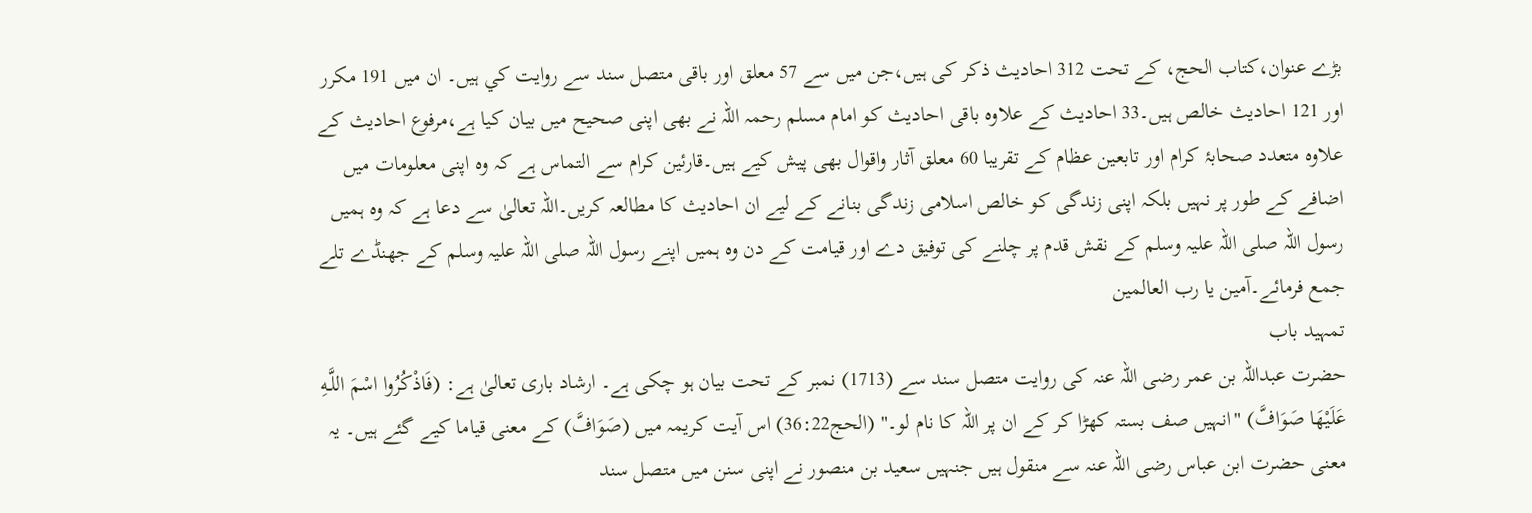بڑے عنوان،کتاب الحج، کے تحت 312 احادیث ذکر کی ہیں،جن میں سے 57 معلق اور باقی متصل سند سے روايت كي ہيں۔ ان میں 191 مکرر اور 121 احادیث خالص ہیں۔33 احادیث کے علاوہ باقی احادیث کو امام مسلم رحمہ اللہ نے بھی اپنی صحیح میں بیان کیا ہے،مرفوع احادیث کے علاوہ متعدد صحابۂ کرام اور تابعین عظام کے تقریبا 60 معلق آثار واقوال بھی پیش کیے ہیں۔قارئین کرام سے التماس ہے کہ وہ اپنی معلومات میں اضافے کے طور پر نہیں بلکہ اپنی زندگی کو خالص اسلامی زندگی بنانے کے لیے ان احادیث کا مطالعہ کریں۔اللہ تعالیٰ سے دعا ہے کہ وہ ہمیں رسول اللہ صلی اللہ علیہ وسلم کے نقش قدم پر چلنے کی توفیق دے اور قیامت کے دن وہ ہمیں اپنے رسول اللہ صلی اللہ علیہ وسلم کے جھنڈے تلے جمع فرمائے۔آمین یا رب العالمین
تمہید باب
حضرت عبداللہ بن عمر رضی اللہ عنہ کی روایت متصل سند سے (1713) نمبر کے تحت بیان ہو چکی ہے۔ ارشاد باری تعالیٰ ہے: (فَاذْكُرُوا اسْمَ اللَّـهِ عَلَيْهَا صَوَافَّ) "انہیں صف بستہ کھڑا کر کے ان پر اللہ کا نام لو۔" (الحج36:22) اس آیت کریمہ میں (صَوَافَّ) کے معنی قياما کیے گئے ہیں۔ یہ معنی حضرت ابن عباس رضی اللہ عنہ سے منقول ہیں جنہیں سعید بن منصور نے اپنی سنن میں متصل سند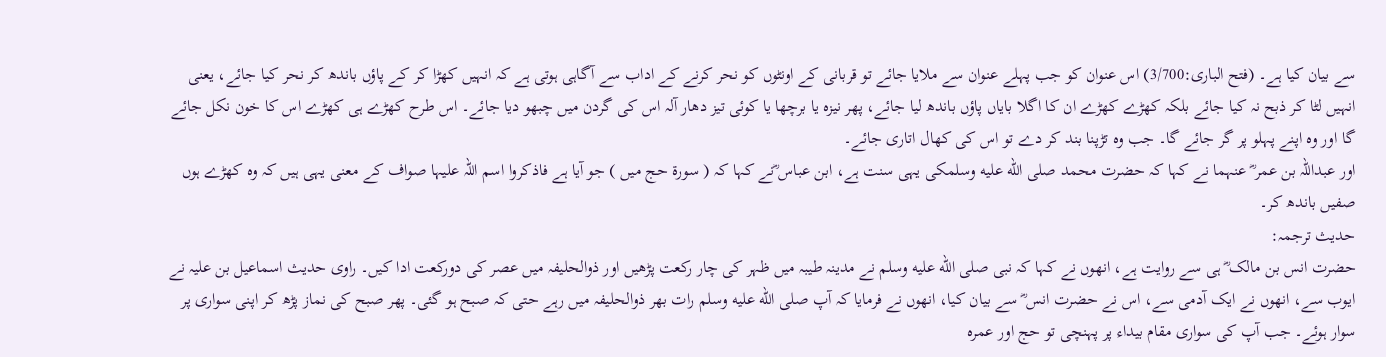سے بیان کیا ہے۔ (فتح الباری:3/700) اس عنوان کو جب پہلے عنوان سے ملایا جائے تو قربانی کے اونٹوں کو نحر کرنے کے اداب سے آگاہی ہوتی ہے کہ انہیں کھڑا کر کے پاؤں باندھ کر نحر کیا جائے، یعنی انہیں لٹا کر ذبح نہ کیا جائے بلکہ کھڑے کھڑے ان کا اگلا بایاں پاؤں باندھ لیا جائے، پھر نیزہ یا برچھا یا کوئی تیز دھار آلہ اس کی گردن میں چبھو دیا جائے۔ اس طرح کھڑے ہی کھڑے اس کا خون نکل جائے گا اور وہ اپنے پہلو پر گر جائے گا۔ جب وہ تڑپنا بند کر دے تو اس کی کھال اتاری جائے۔
اور عبداللہ بن عمر ؓ عنہما نے کہا کہ حضرت محمد صلى الله عليه وسلمکی یہی سنت ہے، ابن عباس ؓنے کہا کہ ( سورۃ حج میں ) جو آیا ہے فاذکروا اسم اللہ علیہا صواف کے معنی یہی ہیں کہ وہ کھڑے ہوں صفیں باندھ کر۔
حدیث ترجمہ:
حضرت انس بن مالک ؓ ہی سے روایت ہے، انھوں نے کہا کہ نبی صلى الله عليه وسلم نے مدینہ طیبہ میں ظہر کی چار رکعت پڑھیں اور ذوالحلیفہ میں عصر کی دورکعت ادا کیں۔ راوی حدیث اسماعیل بن علیہ نے ایوب سے، انھوں نے ایک آدمی سے، اس نے حضرت انس ؓ سے بیان کیا، انھوں نے فرمایا کہ آپ صلى الله عليه وسلم رات بھر ذوالحلیفہ میں رہے حتی کہ صبح ہو گئی۔ پھر صبح کی نماز پڑھ کر اپنی سواری پر سوار ہوئے۔ جب آپ کی سواری مقام بیداء پر پہنچی تو حج اور عمرہ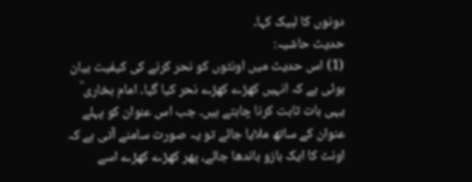دونوں کا لبیک کہا۔
حدیث حاشیہ:
(1) اس حدیث میں اونٹوں کو نحر کرنے کی کیفیت بیان ہوئی ہے کہ انہیں کھڑے کھڑے نحر کیا گیا۔ امام بخارى ؒ یہی بات ثابت کرنا چاہتے ہیں۔ جب اس عنوان کو پہلے عنوان کے ساتھ ملایا جائے تو یہ صورت سامنے آتی ہے کہ اونٹ کا ایک بازو باندھا جائے، پھر کھڑے کھڑے اسے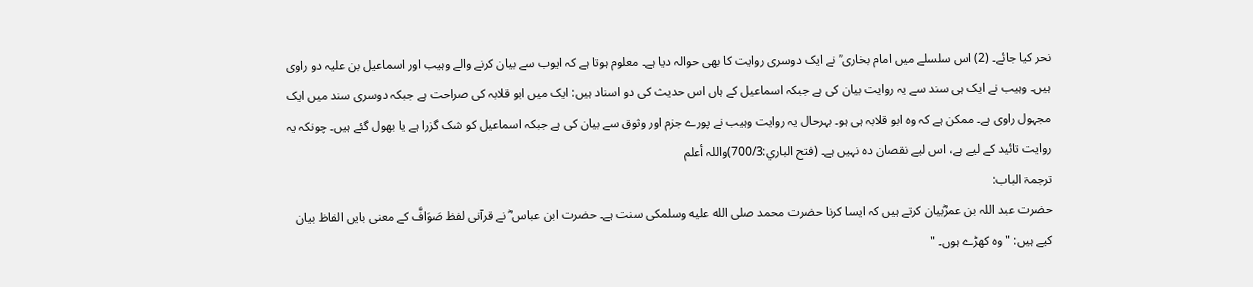نحر کیا جائے۔ (2) اس سلسلے میں امام بخاری ؒ نے ایک دوسری روایت کا بھی حوالہ دیا ہے۔ معلوم ہوتا ہے کہ ایوب سے بیان کرنے والے وہیب اور اسماعیل بن علیہ دو راوی ہیں۔ وہیب نے ایک ہی سند سے یہ روایت بیان کی ہے جبکہ اسماعیل کے ہاں اس حدیث کی دو اسناد ہیں: ایک میں ابو قلابہ کی صراحت ہے جبکہ دوسری سند میں ایک مجہول راوی ہے۔ ممکن ہے کہ وہ ابو قلابہ ہی ہو۔ بہرحال یہ روایت وہیب نے پورے جزم اور وثوق سے بیان کی ہے جبکہ اسماعیل کو شک گزرا ہے یا بھول گئے ہیں۔ چونکہ یہ روایت تائید کے لیے ہے، اس لیے نقصان دہ نہیں ہے۔ (فتح الباري:700/3)واللہ أعلم
ترجمۃ الباب:
حضرت عبد اللہ بن عمرؓبیان کرتے ہیں کہ ایسا کرنا حضرت محمد صلى الله عليه وسلمکی سنت ہے۔ حضرت ابن عباس ؓ نے قرآنی لفظ صَوَافَّ کے معنی بایں الفاظ بیان کیے ہیں: "وہ کھڑے ہوں۔ "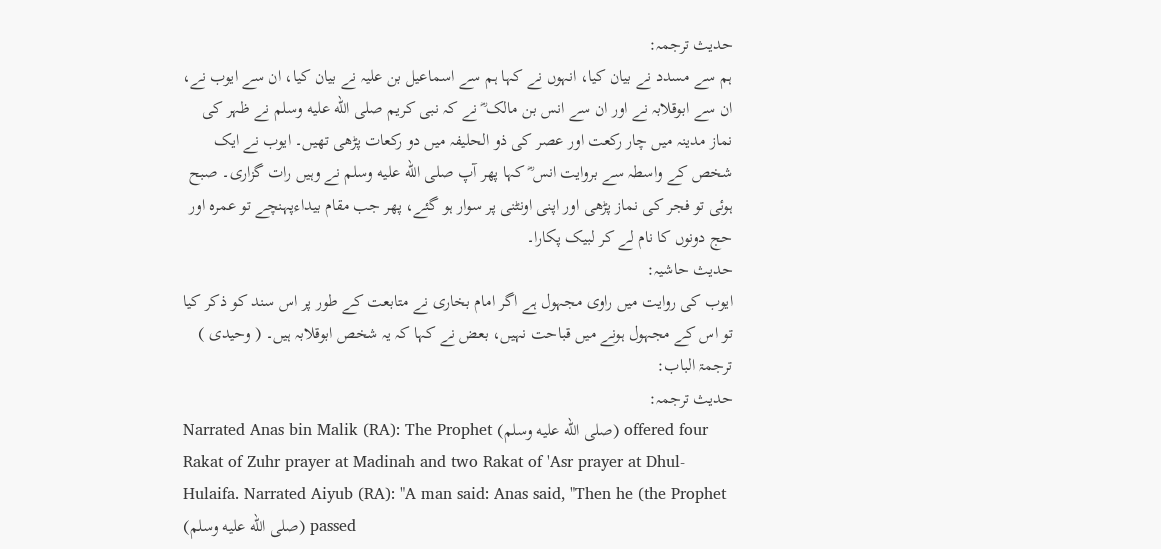حدیث ترجمہ:
ہم سے مسدد نے بیان کیا، انہوں نے کہا ہم سے اسماعیل بن علیہ نے بیان کیا، ان سے ایوب نے، ان سے ابوقلابہ نے اور ان سے انس بن مالک ؓ نے کہ نبی کریم صلى الله عليه وسلم نے ظہر کی نماز مدینہ میں چار رکعت اور عصر کی ذو الحلیفہ میں دو رکعات پڑھی تھیں۔ ایوب نے ایک شخص کے واسطہ سے بروایت انس ؓ کہا پھر آپ صلى الله عليه وسلم نے وہیں رات گزاری۔ صبح ہوئی تو فجر کی نماز پڑھی اور اپنی اونٹنی پر سوار ہو گئے، پھر جب مقام بیداءپہنچے تو عمرہ اور حج دونوں کا نام لے کر لبیک پکارا۔
حدیث حاشیہ:
ایوب کی روایت میں راوی مجہول ہے اگر امام بخاری نے متابعت کے طور پر اس سند کو ذکر کیا تو اس کے مجہول ہونے میں قباحت نہیں، بعض نے کہا کہ یہ شخص ابوقلابہ ہیں۔ ( وحیدی )
ترجمۃ الباب:
حدیث ترجمہ:
Narrated Anas bin Malik (RA): The Prophet (صلى الله عليه وسلم) offered four Rakat of Zuhr prayer at Madinah and two Rakat of 'Asr prayer at Dhul-Hulaifa. Narrated Aiyub (RA): "A man said: Anas said, "Then he (the Prophet (صلى الله عليه وسلم) passed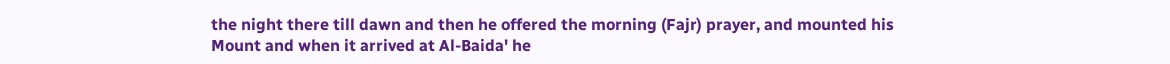the night there till dawn and then he offered the morning (Fajr) prayer, and mounted his Mount and when it arrived at Al-Baida' he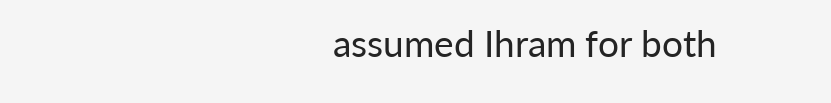assumed Ihram for both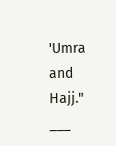'Umra and Hajj." ___